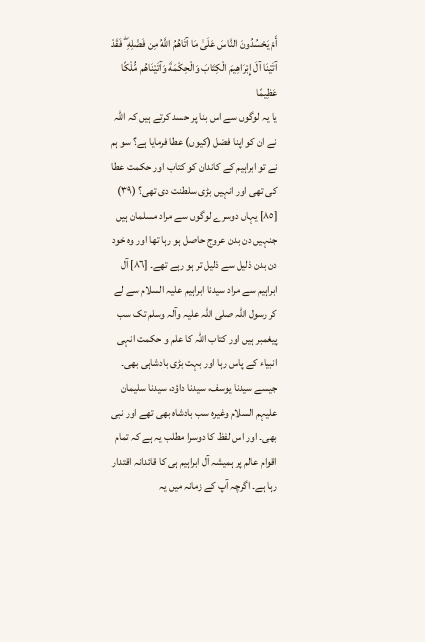أَمْ يَحْسُدُونَ النَّاسَ عَلَىٰ مَا آتَاهُمُ اللَّهُ مِن فَضْلِهِ ۖ فَقَدْ آتَيْنَا آلَ إِبْرَاهِيمَ الْكِتَابَ وَالْحِكْمَةَ وَآتَيْنَاهُم مُّلْكًا عَظِيمًا
یا یہ لوگوں سے اس بنا پر حسد کرتے ہیں کہ اللہ نے ان کو اپنا فضل (کیوں) عطا فرمایا ہے؟ سو ہم نے تو ابراہیم کے کاندان کو کتاب اور حکمت عطا کی تھی اور انہیں بڑی سلطنت دی تھی؟ (٣٩)
[٨٥] یہاں دوسرے لوگوں سے مراد مسلمان ہیں جنہیں دن بدن عروج حاصل ہو رہا تھا اور وہ خود دن بدن ذلیل سے ذلیل تر ہو رہے تھے۔ [٨٦] آل ابراہیم سے مراد سیدنا ابراہیم علیہ السلام سے لے کر رسول اللہ صلی اللہ علیہ وآلہ وسلم تک سب پیغمبر ہیں اور کتاب اللہ کا علم و حکمت انہی انبیاء کے پاس رہا اور بہت بڑی بادشاہی بھی۔ جیسے سیدنا یوسف، سیدنا داؤد، سیدنا سلیمان علیہم السلام وغیرہ سب بادشاہ بھی تھے اور نبی بھی۔ اور اس لفظ کا دوسرا مطلب یہ ہے کہ تمام اقوام عالم پر ہمیشہ آل ابراہیم ہی کا قائدانہ اقتدار رہا ہے۔ اگرچہ آپ کے زمانہ میں یہ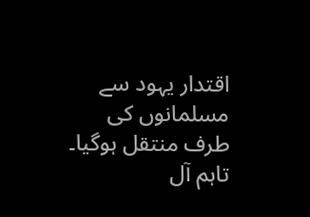اقتدار یہود سے مسلمانوں کی طرف منتقل ہوگیا۔ تاہم آل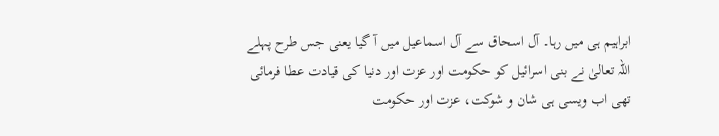ابراہیم ہی میں رہا۔ آل اسحاق سے آل اسماعیل میں آ گیا یعنی جس طرح پہلے اللہ تعالیٰ نے بنی اسرائیل کو حکومت اور عزت اور دنیا کی قیادت عطا فرمائی تھی اب ویسی ہی شان و شوکت، عزت اور حکومت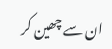ان سے چھین کر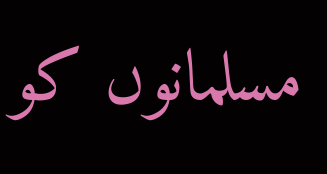مسلمانوں کو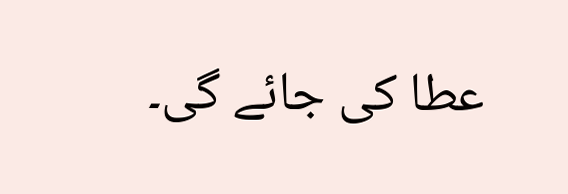عطا کی جائے گی۔